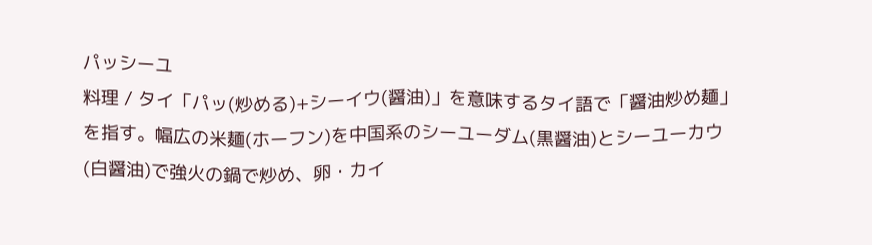パッシーユ
料理 / タイ「パッ(炒める)+シーイウ(醤油)」を意味するタイ語で「醤油炒め麺」を指す。幅広の米麺(ホーフン)を中国系のシーユーダム(黒醤油)とシーユーカウ(白醤油)で強火の鍋で炒め、卵・カイ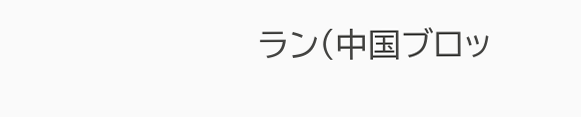ラン(中国ブロッ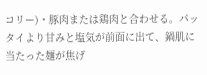コリー)・豚肉または鶏肉と合わせる。パッタイより甘みと塩気が前面に出て、鍋肌に当たった麺が焦げ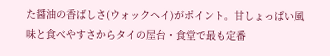た醤油の香ばしさ(ウォックヘイ)がポイント。甘しょっぱい風味と食べやすさからタイの屋台・食堂で最も定番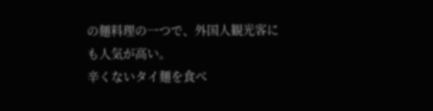の麺料理の一つで、外国人観光客にも人気が高い。
辛くないタイ麺を食べ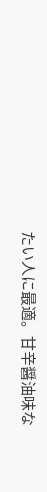たい人に最適。甘辛醤油味な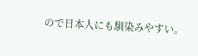ので日本人にも馴染みやすい。